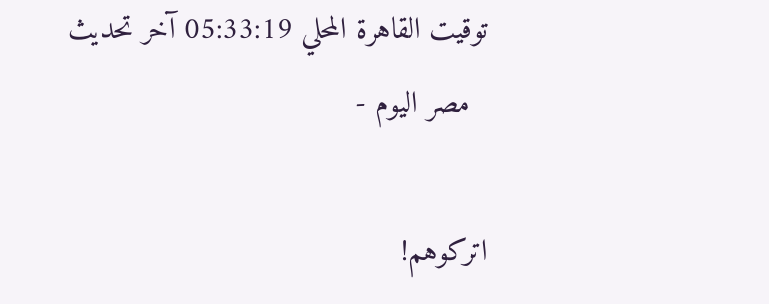توقيت القاهرة المحلي 05:33:19 آخر تحديث
  مصر اليوم -

اتركوهم!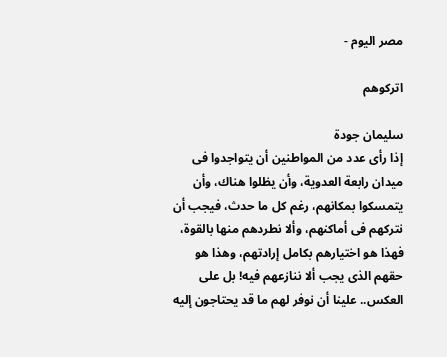مصر اليوم -

اتركوهم

سليمان جودة
إذا رأى عدد من المواطنين أن يتواجدوا فى ميدان رابعة العدوية، وأن يظلوا هناك، وأن يتمسكوا بمكانهم، رغم كل ما حدث، فيجب أن نتركهم فى أماكنهم، وألا نطردهم منها بالقوة، فهذا هو اختيارهم بكامل إرادتهم، وهذا هو حقهم الذى يجب ألا ننازعهم فيه! بل على العكس.. علينا أن نوفر لهم ما قد يحتاجون إليه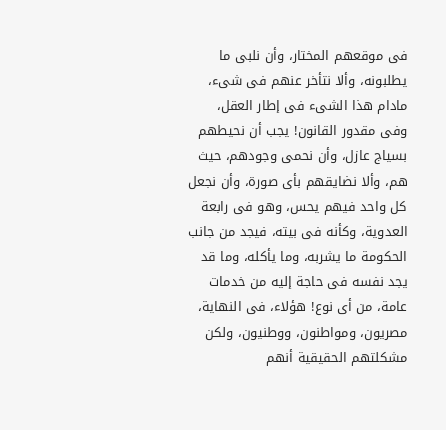فى موقعهم المختار، وأن نلبى ما يطلبونه، وألا نتأخر عنهم فى شىء، مادام هذا الشىء فى إطار العقل، وفى مقدور القانون! يجب أن نحيطهم بسياج عازل، وأن نحمى وجودهم، حيث هم، وألا نضايقهم بأى صورة، وأن نجعل كل واحد فيهم يحس، وهو فى رابعة العدوية، وكأنه فى بيته، فيجد من جانب الحكومة ما يشربه، وما يأكله، وما قد يجد نفسه فى حاجة إليه من خدمات عامة، من أى نوع! هؤلاء، فى النهاية، مصريون، ومواطنون، ووطنيون، ولكن مشكلتهم الحقيقية أنهم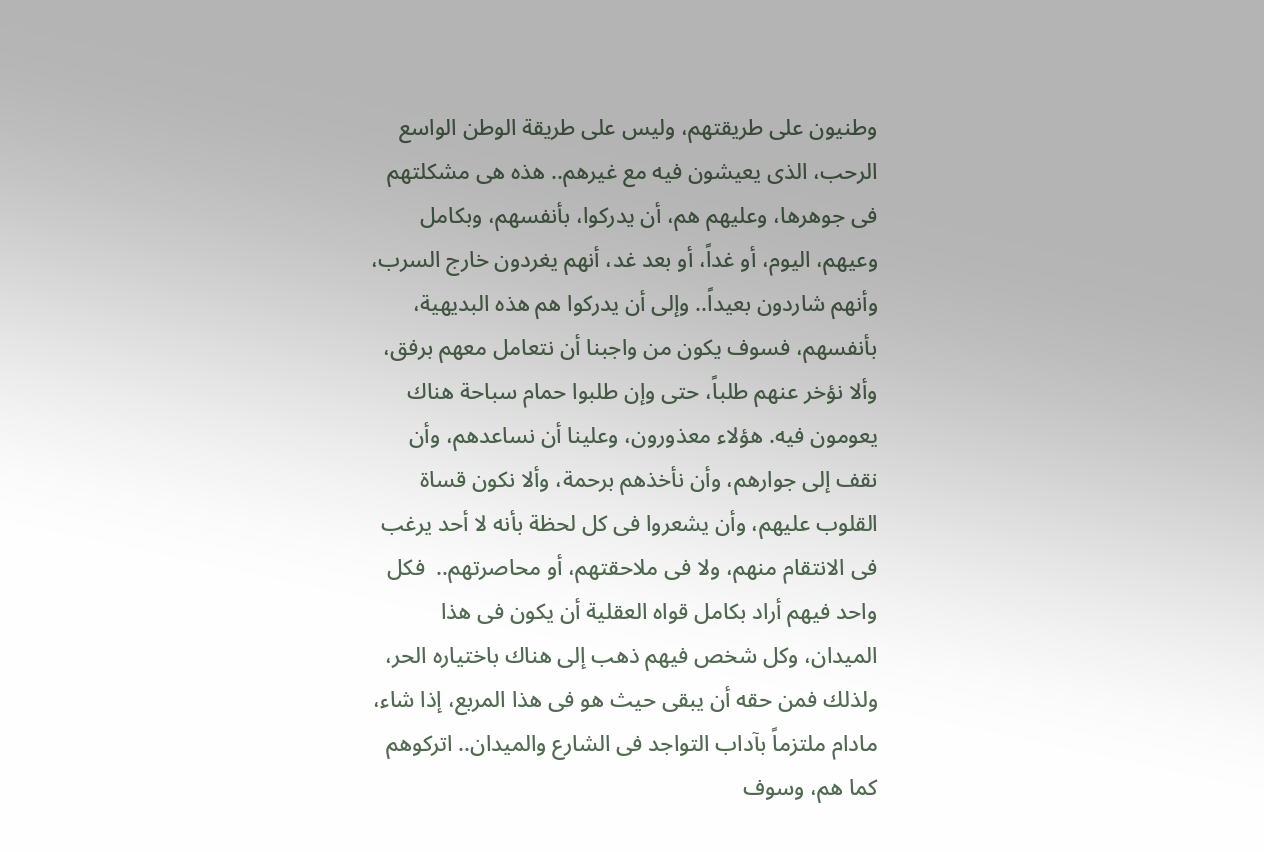وطنيون على طريقتهم، وليس على طريقة الوطن الواسع الرحب، الذى يعيشون فيه مع غيرهم.. هذه هى مشكلتهم فى جوهرها، وعليهم هم، أن يدركوا، بأنفسهم، وبكامل وعيهم، اليوم، أو غداً، أو بعد غد، أنهم يغردون خارج السرب، وأنهم شاردون بعيداً.. وإلى أن يدركوا هم هذه البديهية، بأنفسهم، فسوف يكون من واجبنا أن نتعامل معهم برفق، وألا نؤخر عنهم طلباً، حتى وإن طلبوا حمام سباحة هناك يعومون فيه. هؤلاء معذورون، وعلينا أن نساعدهم، وأن نقف إلى جوارهم، وأن نأخذهم برحمة، وألا نكون قساة القلوب عليهم، وأن يشعروا فى كل لحظة بأنه لا أحد يرغب فى الانتقام منهم، ولا فى ملاحقتهم، أو محاصرتهم..  فكل واحد فيهم أراد بكامل قواه العقلية أن يكون فى هذا الميدان، وكل شخص فيهم ذهب إلى هناك باختياره الحر، ولذلك فمن حقه أن يبقى حيث هو فى هذا المربع، إذا شاء، مادام ملتزماً بآداب التواجد فى الشارع والميدان.. اتركوهم كما هم، وسوف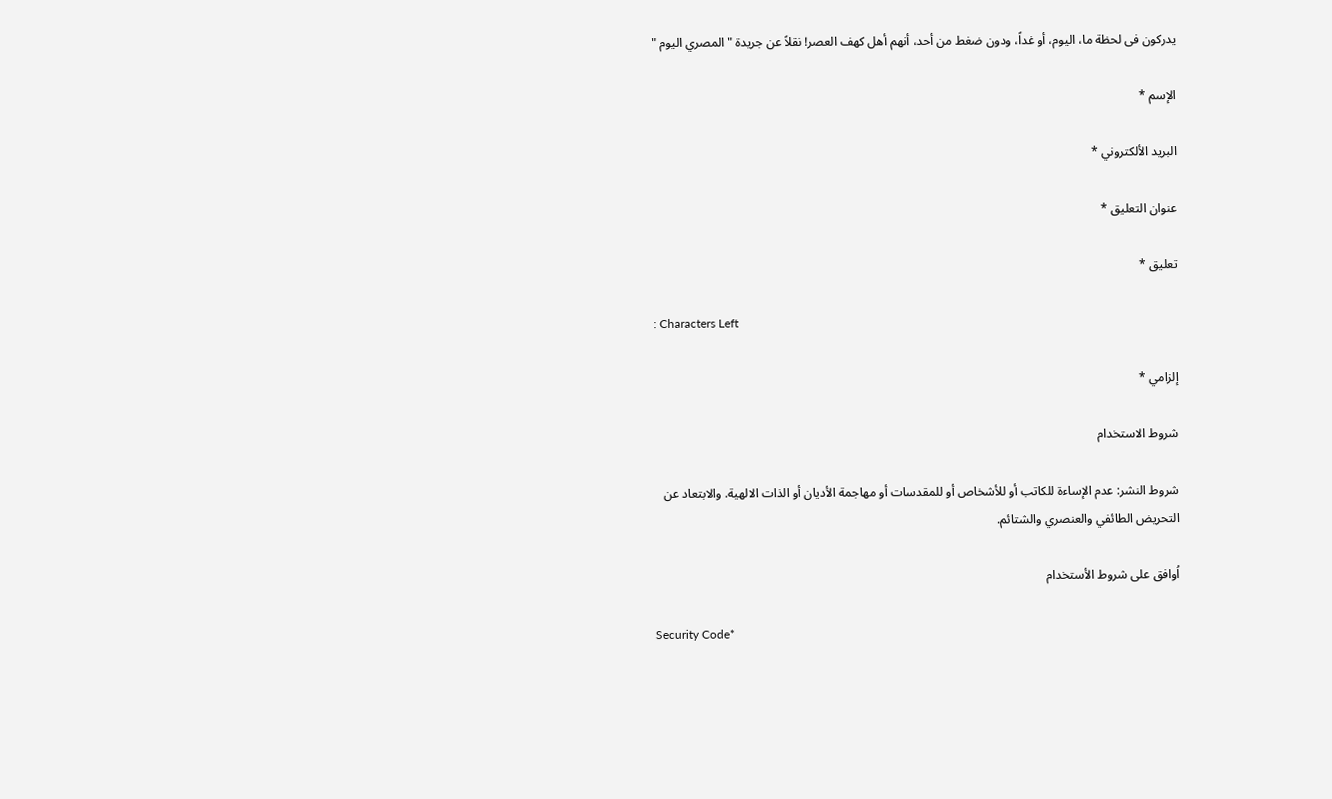يدركون فى لحظة ما، اليوم، أو غداً، ودون ضغط من أحد، أنهم أهل كهف العصر! نقلاً عن جريدة " المصري اليوم "

الإسم *

البريد الألكتروني *

عنوان التعليق *

تعليق *

: Characters Left

إلزامي *

شروط الاستخدام

شروط النشر: عدم الإساءة للكاتب أو للأشخاص أو للمقدسات أو مهاجمة الأديان أو الذات الالهية. والابتعاد عن التحريض الطائفي والعنصري والشتائم.

اُوافق على شروط الأستخدام

Security Code*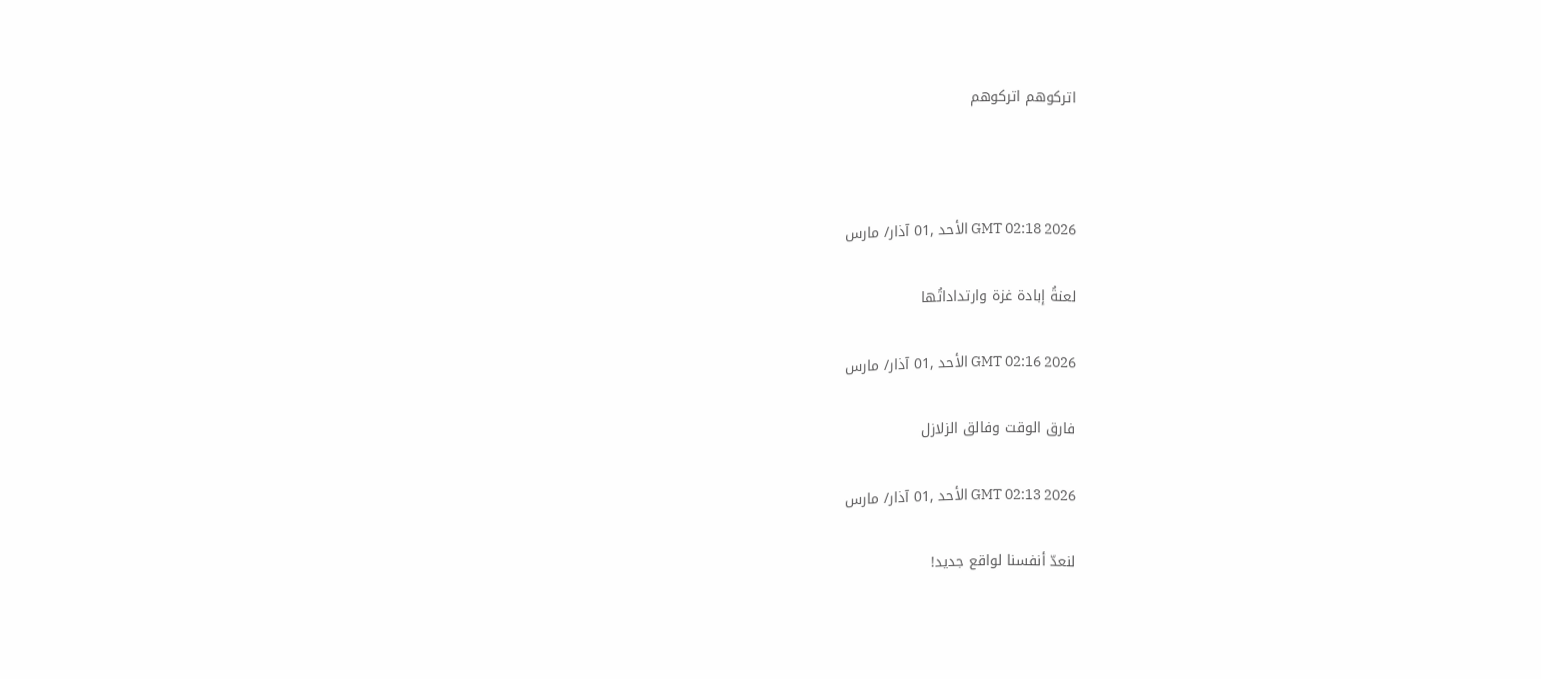اتركوهم اتركوهم



GMT 02:18 2026 الأحد ,01 آذار/ مارس

لعنةُ إبادة غزة وارتداداتُها

GMT 02:16 2026 الأحد ,01 آذار/ مارس

فارق الوقت وفالق الزلازل

GMT 02:13 2026 الأحد ,01 آذار/ مارس

لنعدّ أنفسنا لواقع جديد!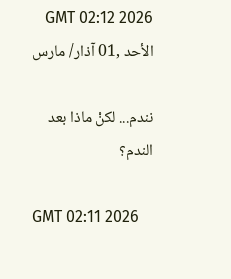GMT 02:12 2026 الأحد ,01 آذار/ مارس

نندم... لكنْ ماذا بعد الندم؟

GMT 02:11 2026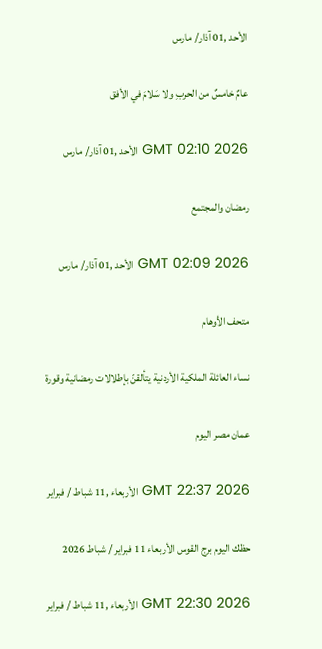الأحد ,01 آذار/ مارس

عامٌ خامسٌ من الحربِ ولا سَلامَ في الأفق

GMT 02:10 2026 الأحد ,01 آذار/ مارس

رمضان والمجتمع

GMT 02:09 2026 الأحد ,01 آذار/ مارس

متحف الأوهام

نساء العائلة الملكية الأردنية يتألقنّ بإطلالات رمضانية وقورة

عمان مصر اليوم

GMT 22:37 2026 الأربعاء ,11 شباط / فبراير

حظك اليوم برج القوس الأربعاء 11 فبراير / شباط 2026

GMT 22:30 2026 الأربعاء ,11 شباط / فبراير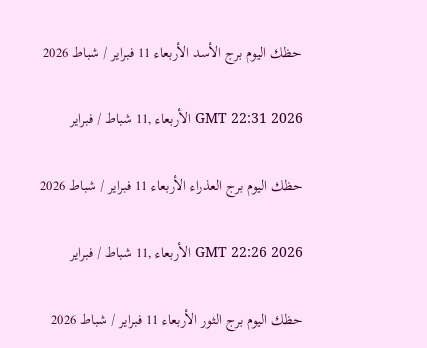حظك اليوم برج الأسد الأربعاء 11 فبراير / شباط 2026

GMT 22:31 2026 الأربعاء ,11 شباط / فبراير

حظك اليوم برج العذراء الأربعاء 11 فبراير / شباط 2026

GMT 22:26 2026 الأربعاء ,11 شباط / فبراير

حظك اليوم برج الثور الأربعاء 11 فبراير / شباط 2026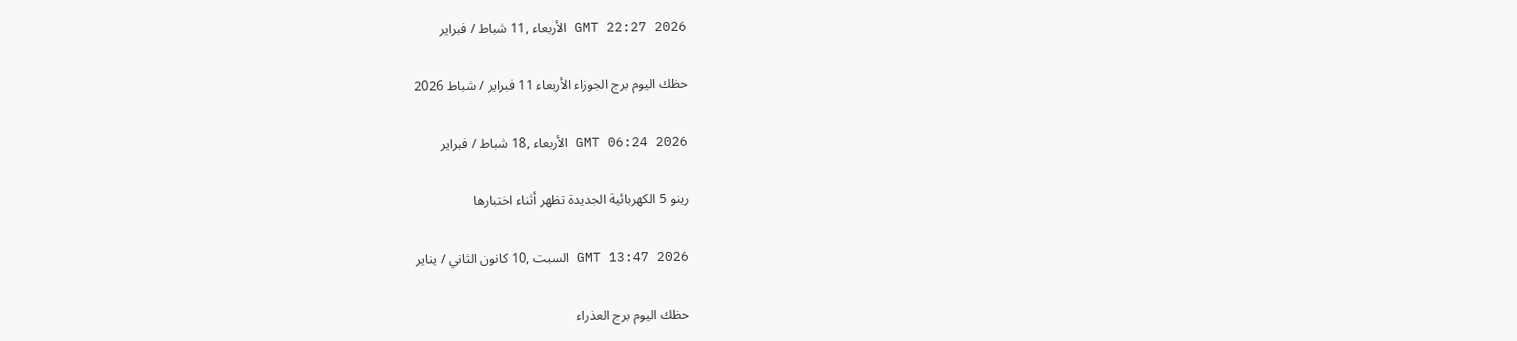GMT 22:27 2026 الأربعاء ,11 شباط / فبراير

حظك اليوم برج الجوزاء الأربعاء 11 فبراير / شباط 2026

GMT 06:24 2026 الأربعاء ,18 شباط / فبراير

رينو 5 الكهربائية الجديدة تظهر أثناء اختبارها

GMT 13:47 2026 السبت ,10 كانون الثاني / يناير

حظك اليوم برج العذراء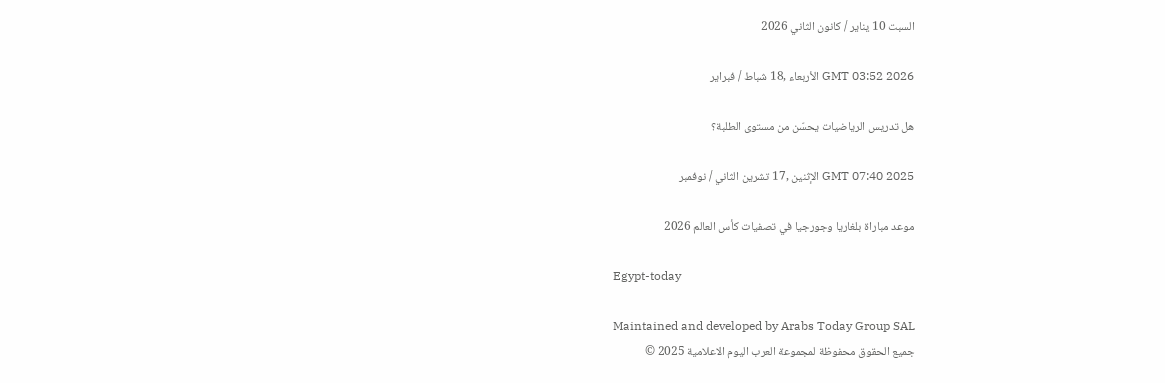السبت 10 يناير / كانون الثاني 2026

GMT 03:52 2026 الأربعاء ,18 شباط / فبراير

هل تدريس الرياضيات يحسّن من مستوى الطلبة؟

GMT 07:40 2025 الإثنين ,17 تشرين الثاني / نوفمبر

موعد مباراة بلغاريا وجورجيا في تصفيات كأس العالم 2026

Egypt-today

Maintained and developed by Arabs Today Group SAL
جميع الحقوق محفوظة لمجموعة العرب اليوم الاعلامية 2025 ©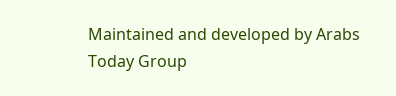Maintained and developed by Arabs Today Group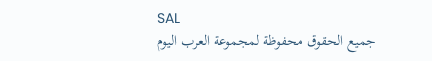SAL
جميع الحقوق محفوظة لمجموعة العرب اليوم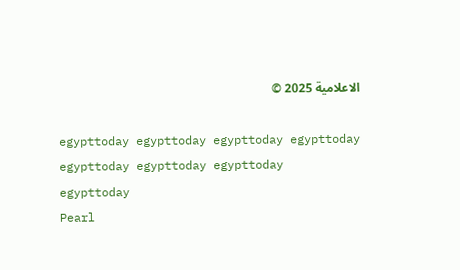الاعلامية 2025 ©

egypttoday egypttoday egypttoday egypttoday
egypttoday egypttoday egypttoday
egypttoday
Pearl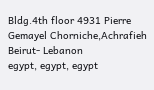Bldg.4th floor 4931 Pierre Gemayel Chorniche,Achrafieh Beirut- Lebanon
egypt, egypt, egypt